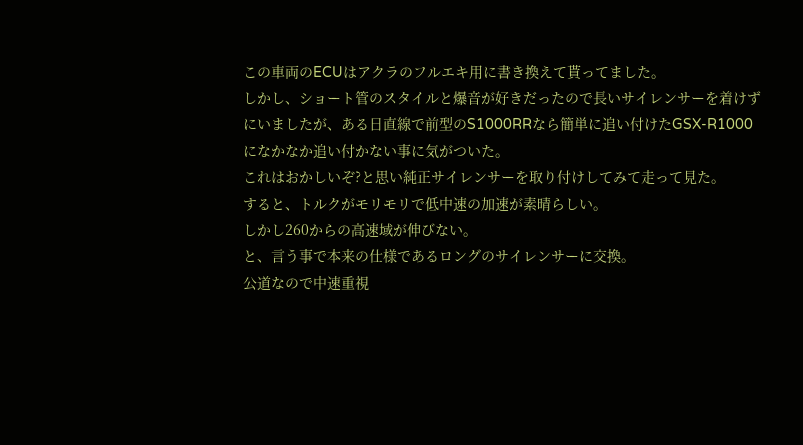この車両のECUはアクラのフルエキ用に書き換えて貰ってました。
しかし、ショート管のスタイルと爆音が好きだったので長いサイレンサーを着けずにいましたが、ある日直線で前型のS1000RRなら簡単に追い付けたGSX-R1000になかなか追い付かない事に気がついた。
これはおかしいぞ?と思い純正サイレンサーを取り付けしてみて走って見た。
すると、トルクがモリモリで低中速の加速が素晴らしい。
しかし260からの高速域が伸びない。
と、言う事で本来の仕様であるロングのサイレンサーに交換。
公道なので中速重視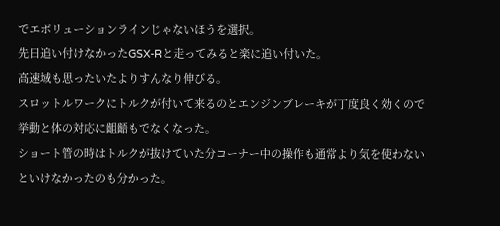でエボリューションラインじゃないほうを選択。
先日追い付けなかったGSX-Rと走ってみると楽に追い付いた。
高速域も思ったいたよりすんなり伸びる。
スロットルワークにトルクが付いて来るのとエンジンブレーキが丁度良く効くので挙動と体の対応に齟齬もでなくなった。
ショート管の時はトルクが抜けていた分コーナー中の操作も通常より気を使わないといけなかったのも分かった。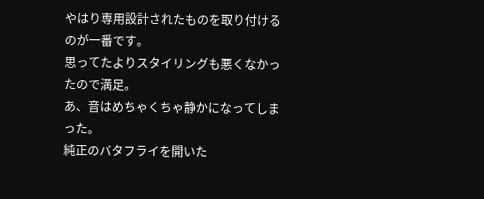やはり専用設計されたものを取り付けるのが一番です。
思ってたよりスタイリングも悪くなかったので満足。
あ、音はめちゃくちゃ静かになってしまった。
純正のバタフライを開いた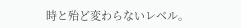時と殆ど変わらないレベル。